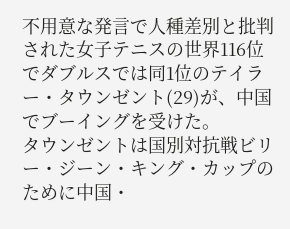不用意な発言で人種差別と批判された女子テニスの世界116位でダブルスでは同1位のテイラー・タウンゼント(29)が、中国でブーイングを受けた。
タウンゼントは国別対抗戦ビリー・ジーン・キング・カップのために中国・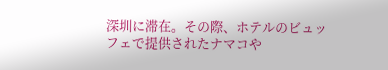深圳に滞在。その際、ホテルのビュッフェで提供されたナマコや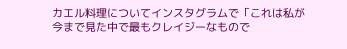カエル料理についてインスタグラムで「これは私が今まで見た中で最もクレイジーなもので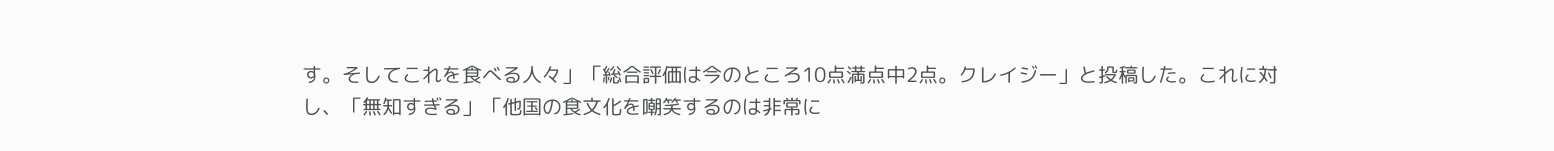す。そしてこれを食べる人々」「総合評価は今のところ10点満点中2点。クレイジー」と投稿した。これに対し、「無知すぎる」「他国の食文化を嘲笑するのは非常に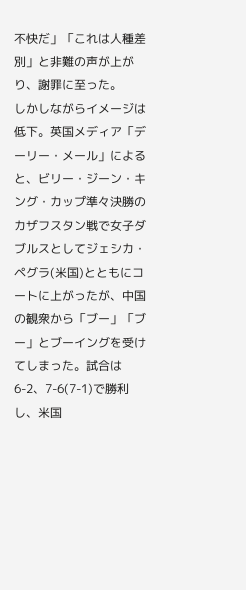不快だ」「これは人種差別」と非難の声が上がり、謝罪に至った。
しかしながらイメージは低下。英国メディア「デーリー・メール」によると、ビリー・ジーン・キング・カップ準々決勝のカザフスタン戦で女子ダブルスとしてジェシカ・ペグラ(米国)とともにコートに上がったが、中国の観衆から「ブー」「ブー」とブーイングを受けてしまった。試合は6-2、7-6(7-1)で勝利し、米国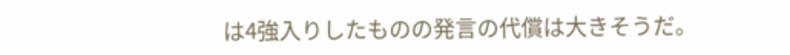は4強入りしたものの発言の代償は大きそうだ。